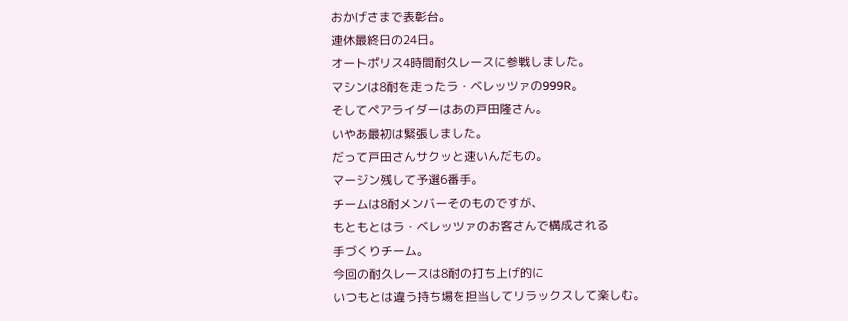おかげさまで表彰台。
連休最終日の24日。
オートポリス4時間耐久レースに参戦しました。
マシンは8耐を走ったラ・ベレッツァの999R。
そしてペアライダーはあの戸田隆さん。
いやあ最初は緊張しました。
だって戸田さんサクッと速いんだもの。
マージン残して予選6番手。
チームは8耐メンバーそのものですが、
もともとはラ・ベレッツァのお客さんで構成される
手づくりチーム。
今回の耐久レースは8耐の打ち上げ的に
いつもとは違う持ち場を担当してリラックスして楽しむ。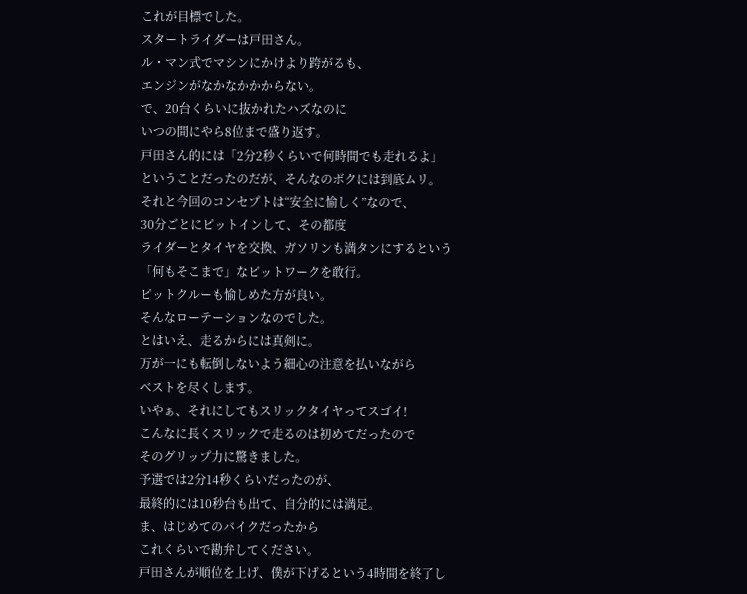これが目標でした。
スタートライダーは戸田さん。
ル・マン式でマシンにかけより跨がるも、
エンジンがなかなかかからない。
で、20台くらいに抜かれたハズなのに
いつの間にやら8位まで盛り返す。
戸田さん的には「2分2秒くらいで何時間でも走れるよ」
ということだったのだが、そんなのボクには到底ムリ。
それと今回のコンセプトは“安全に愉しく”なので、
30分ごとにピットインして、その都度
ライダーとタイヤを交換、ガソリンも満タンにするという
「何もそこまで」なピットワークを敢行。
ピットクルーも愉しめた方が良い。
そんなローテーションなのでした。
とはいえ、走るからには真剣に。
万が一にも転倒しないよう細心の注意を払いながら
ベストを尽くします。
いやぁ、それにしてもスリックタイヤってスゴイ!
こんなに長くスリックで走るのは初めてだったので
そのグリップ力に驚きました。
予選では2分14秒くらいだったのが、
最終的には10秒台も出て、自分的には満足。
ま、はじめてのバイクだったから
これくらいで勘弁してください。
戸田さんが順位を上げ、僕が下げるという4時間を終了し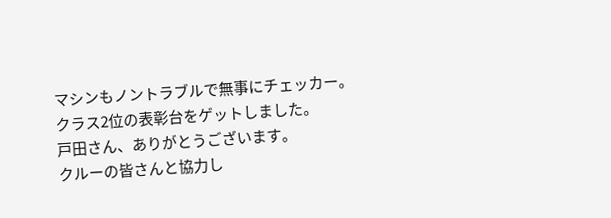マシンもノントラブルで無事にチェッカー。
クラス2位の表彰台をゲットしました。
戸田さん、ありがとうございます。
クルーの皆さんと協力し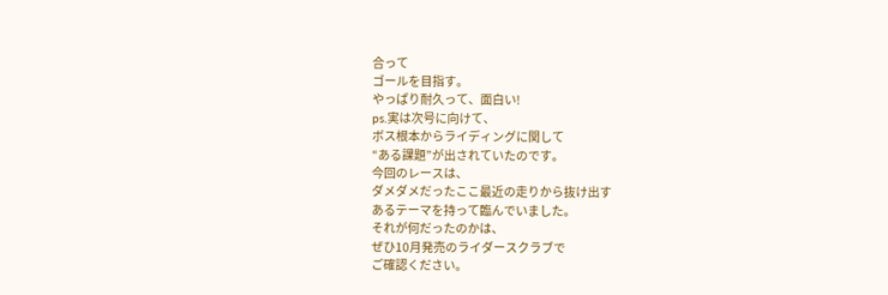合って
ゴールを目指す。
やっぱり耐久って、面白い!
ps.実は次号に向けて、
ボス根本からライディングに関して
“ある課題”が出されていたのです。
今回のレースは、
ダメダメだったここ最近の走りから抜け出す
あるテーマを持って臨んでいました。
それが何だったのかは、
ぜひ10月発売のライダースクラブで
ご確認ください。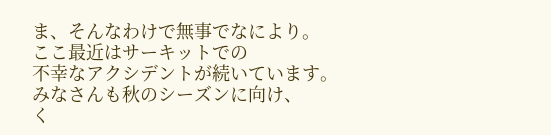ま、そんなわけで無事でなにより。
ここ最近はサーキットでの
不幸なアクシデントが続いています。
みなさんも秋のシーズンに向け、
く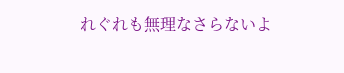れぐれも無理なさらないよ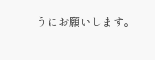うにお願いします。